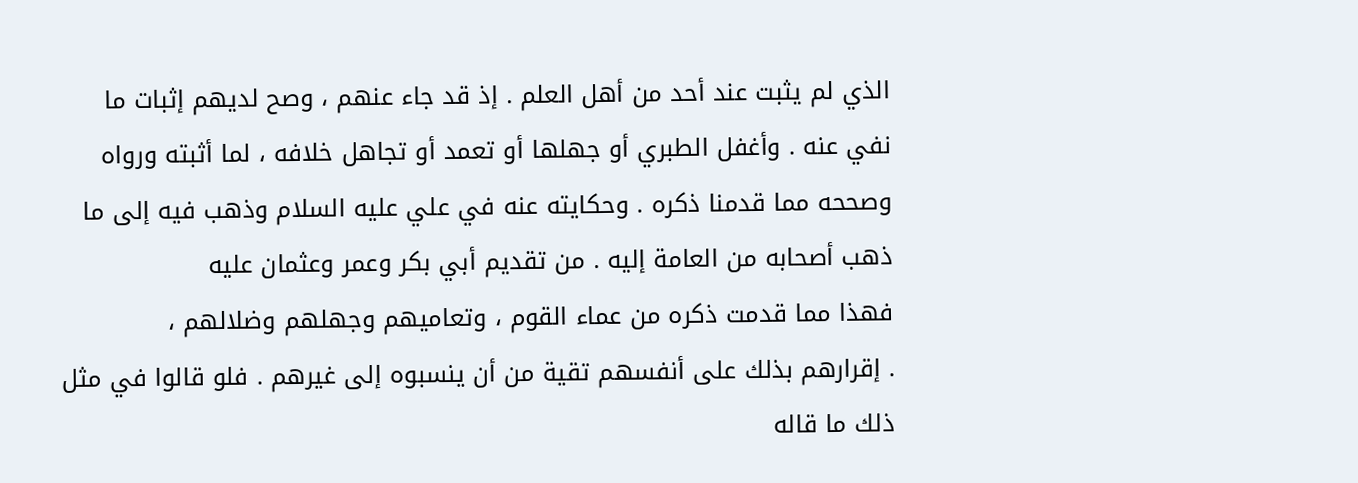الذي لم يثبت عند أحد من أهل العلم . إذ قد جاء عنهم ، وصح لديهم إثبات ما
نفي عنه . وأغفل الطبري أو جهلها أو تعمد أو تجاهل خلافه ، لما أثبته ورواه
وصححه مما قدمنا ذكره . وحكايته عنه في علي عليه السلام وذهب فيه إلى ما
ذهب أصحابه من العامة إليه . من تقديم أبي بكر وعمر وعثمان عليه
فهذا مما قدمت ذكره من عماء القوم ، وتعاميهم وجهلهم وضلالهم ،
. إقرارهم بذلك على أنفسهم تقية من أن ينسبوه إلى غيرهم . فلو قالوا في مثل
ذلك ما قاله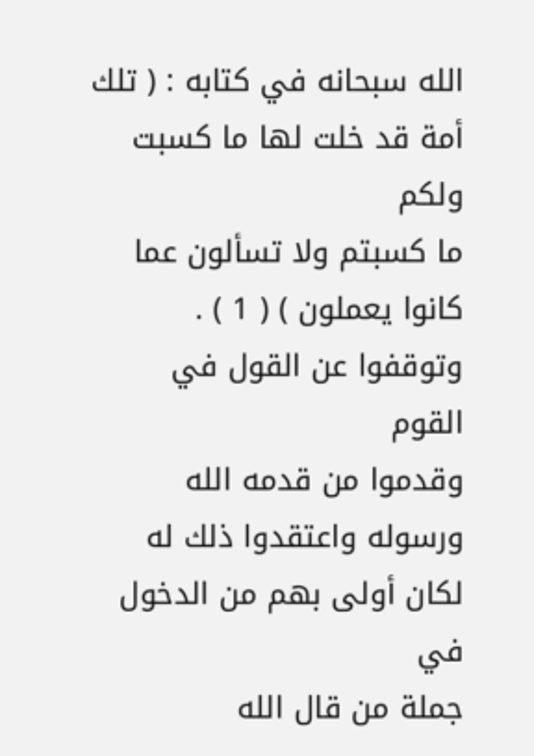الله سبحانه في كتابه : ( تلك أمة قد خلت لها ما كسبت ولكم
ما كسبتم ولا تسألون عما كانوا يعملون ) ( 1 ) . وتوقفوا عن القول في القوم
وقدموا من قدمه الله ورسوله واعتقدوا ذلك له لكان أولى بهم من الدخول في
جملة من قال الله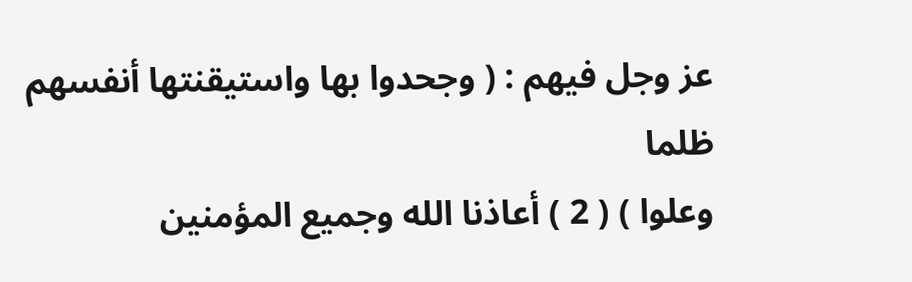عز وجل فيهم : ( وجحدوا بها واستيقنتها أنفسهم ظلما
وعلوا ) ( 2 ) أعاذنا الله وجميع المؤمنين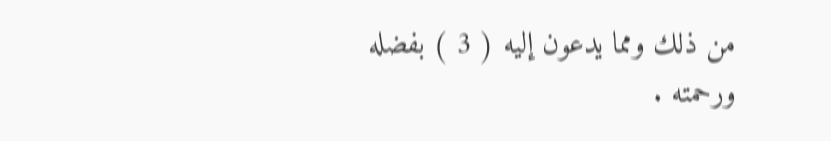من ذلك ومما يدعون إليه ( 3 ) بفضله ورحمته .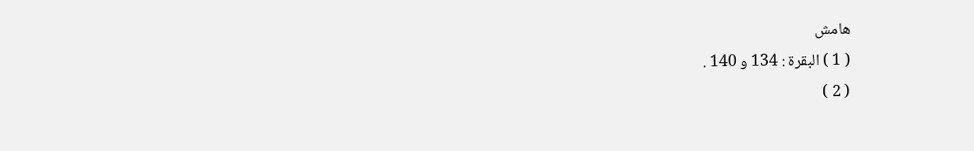هامش
( 1 ) البقرة : 134 و 140 .
( 2 )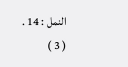النمل : 14 .
( 3 )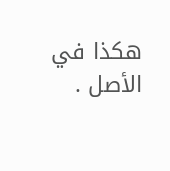هكذا في الأصل .